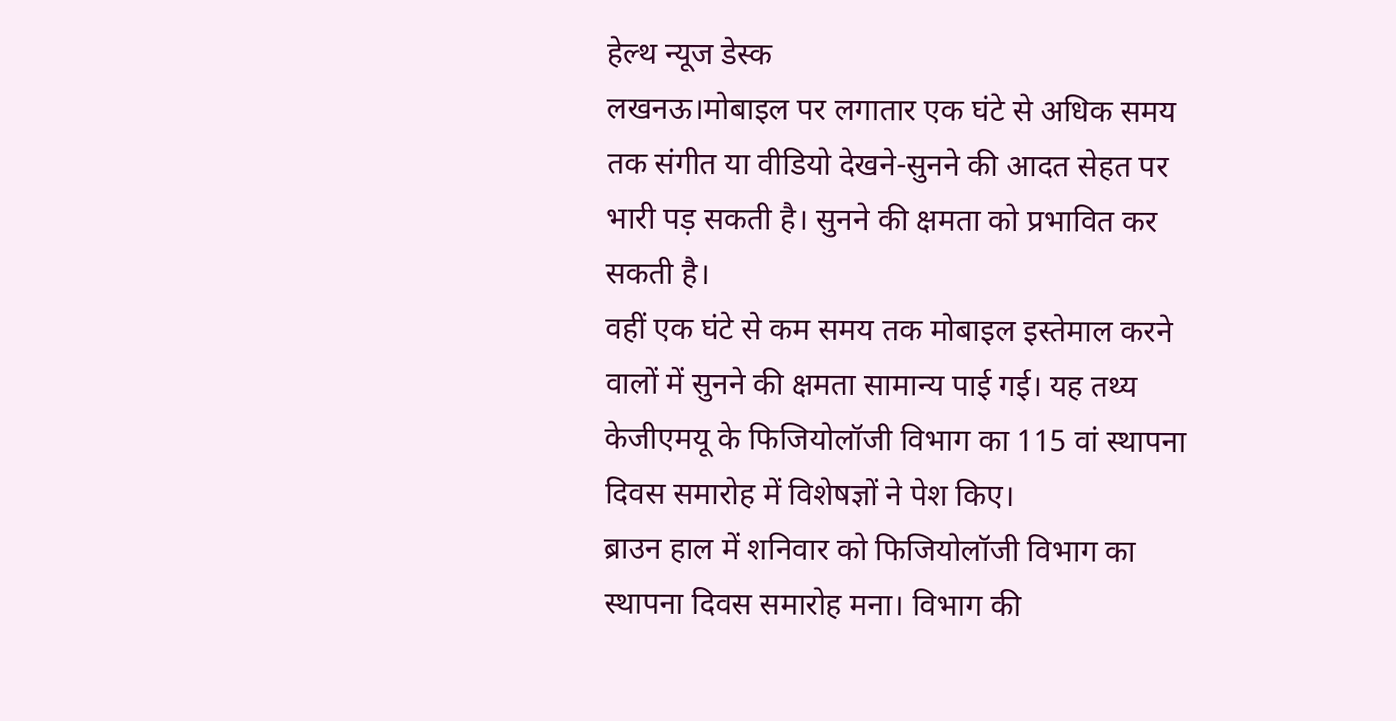हेल्थ न्यूज डेस्क
लखनऊ।मोबाइल पर लगातार एक घंटे से अधिक समय तक संगीत या वीडियो देखने-सुनने की आदत सेहत पर भारी पड़ सकती है। सुनने की क्षमता को प्रभावित कर सकती है।
वहीं एक घंटे से कम समय तक मोबाइल इस्तेमाल करने वालों में सुनने की क्षमता सामान्य पाई गई। यह तथ्य केजीएमयू के फिजियोलॉजी विभाग का 115 वां स्थापना दिवस समारोह में विशेषज्ञों ने पेश किए।
ब्राउन हाल में शनिवार को फिजियोलॉजी विभाग का स्थापना दिवस समारोह मना। विभाग की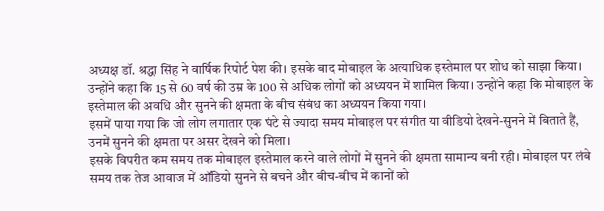अध्यक्ष डॉ. श्रद्धा सिंह ने वार्षिक रिपोर्ट पेश की। इसके बाद मोबाइल के अत्याधिक इस्तेमाल पर शोध को साझा किया।
उन्होंने कहा कि 15 से 60 वर्ष की उम्र के 100 से अधिक लोगों को अध्ययन में शामिल किया। उन्होंने कहा कि मोबाइल के इस्तेमाल की अवधि और सुनने की क्षमता के बीच संबंध का अध्ययन किया गया।
इसमें पाया गया कि जो लोग लगातार एक घंटे से ज्यादा समय मोबाइल पर संगीत या वीडियो देखने-सुनने में बिताते हैं, उनमें सुनने की क्षमता पर असर देखने को मिला।
इसके विपरीत कम समय तक मोबाइल इस्तेमाल करने वाले लोगों में सुनने की क्षमता सामान्य बनी रही। मोबाइल पर लंबे समय तक तेज आवाज में ऑडियो सुनने से बचने और बीच-बीच में कानों को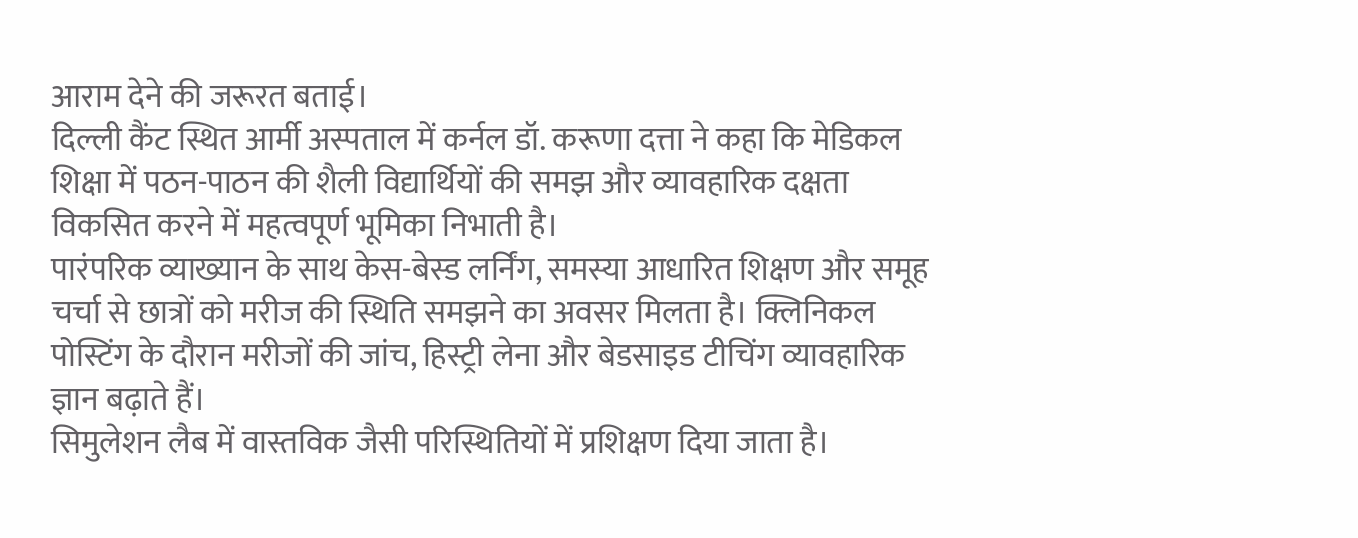आराम देने की जरूरत बताई।
दिल्ली कैंट स्थित आर्मी अस्पताल में कर्नल डॉ. करूणा दत्ता ने कहा कि मेडिकल शिक्षा में पठन-पाठन की शैली विद्यार्थियों की समझ और व्यावहारिक दक्षता विकसित करने में महत्वपूर्ण भूमिका निभाती है।
पारंपरिक व्याख्यान के साथ केस-बेस्ड लर्निंग, समस्या आधारित शिक्षण और समूह चर्चा से छात्रों को मरीज की स्थिति समझने का अवसर मिलता है। क्लिनिकल पोस्टिंग के दौरान मरीजों की जांच, हिस्ट्री लेना और बेडसाइड टीचिंग व्यावहारिक ज्ञान बढ़ाते हैं।
सिमुलेशन लैब में वास्तविक जैसी परिस्थितियों में प्रशिक्षण दिया जाता है।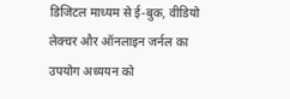डिजिटल माध्यम से ई-बुक, वीडियो लेक्चर और ऑनलाइन जर्नल का उपयोग अध्ययन को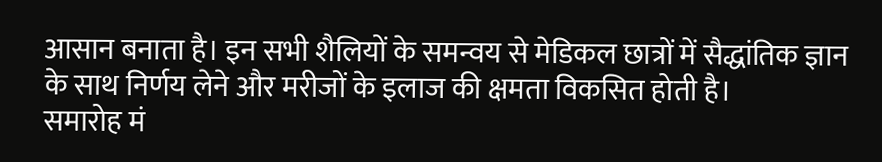आसान बनाता है। इन सभी शैलियों के समन्वय से मेडिकल छात्रों में सैद्धांतिक ज्ञान के साथ निर्णय लेने और मरीजों के इलाज की क्षमता विकसित होती है।
समारोह मं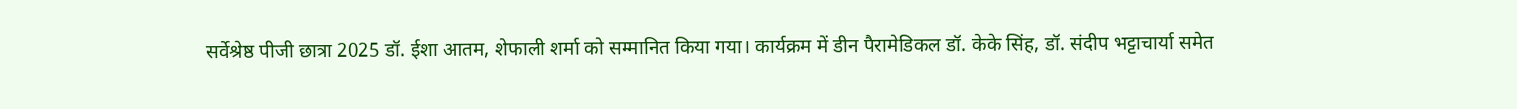सर्वेश्रेष्ठ पीजी छात्रा 2025 डॉ. ईशा आतम, शेफाली शर्मा को सम्मानित किया गया। कार्यक्रम में डीन पैरामेडिकल डॉ. केके सिंह, डॉ. संदीप भट्टाचार्या समेत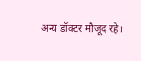अन्य डॉक्टर मौजूद रहे।